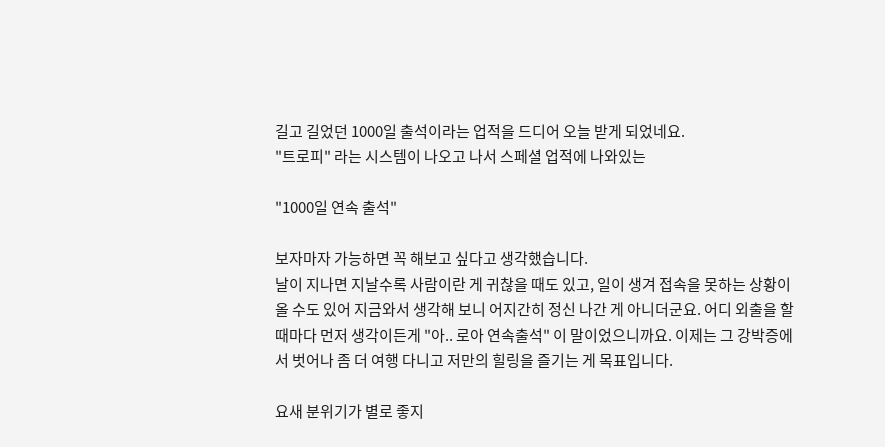길고 길었던 1000일 출석이라는 업적을 드디어 오늘 받게 되었네요.
"트로피" 라는 시스템이 나오고 나서 스페셜 업적에 나와있는

"1000일 연속 출석"

보자마자 가능하면 꼭 해보고 싶다고 생각했습니다.
날이 지나면 지날수록 사람이란 게 귀찮을 때도 있고, 일이 생겨 접속을 못하는 상황이 올 수도 있어 지금와서 생각해 보니 어지간히 정신 나간 게 아니더군요. 어디 외출을 할 때마다 먼저 생각이든게 "아.. 로아 연속출석" 이 말이었으니까요. 이제는 그 강박증에서 벗어나 좀 더 여행 다니고 저만의 힐링을 즐기는 게 목표입니다.

요새 분위기가 별로 좋지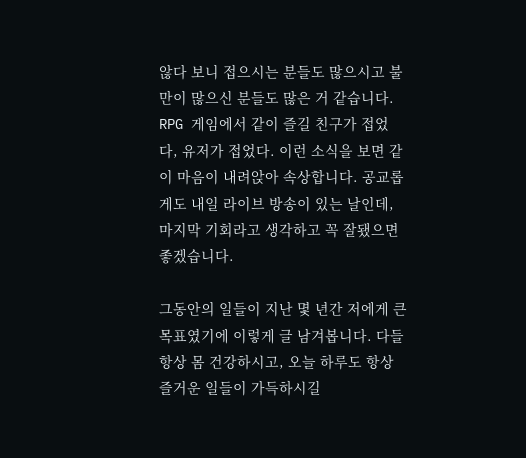않다 보니 접으시는 분들도 많으시고 불만이 많으신 분들도 많은 거 같습니다.
RPG 게임에서 같이 즐길 친구가 접었다, 유저가 접었다. 이런 소식을 보면 같이 마음이 내려앉아 속상합니다. 공교롭게도 내일 라이브 방송이 있는 날인데, 마지막 기회라고 생각하고 꼭 잘됐으면 좋겠습니다.

그동안의 일들이 지난 몇 년간 저에게 큰 목표였기에 이렇게 글 남겨봅니다. 다들 항상 몸 건강하시고, 오늘 하루도 항상 즐거운 일들이 가득하시길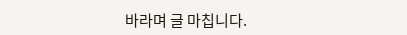바라며 글 마칩니다.